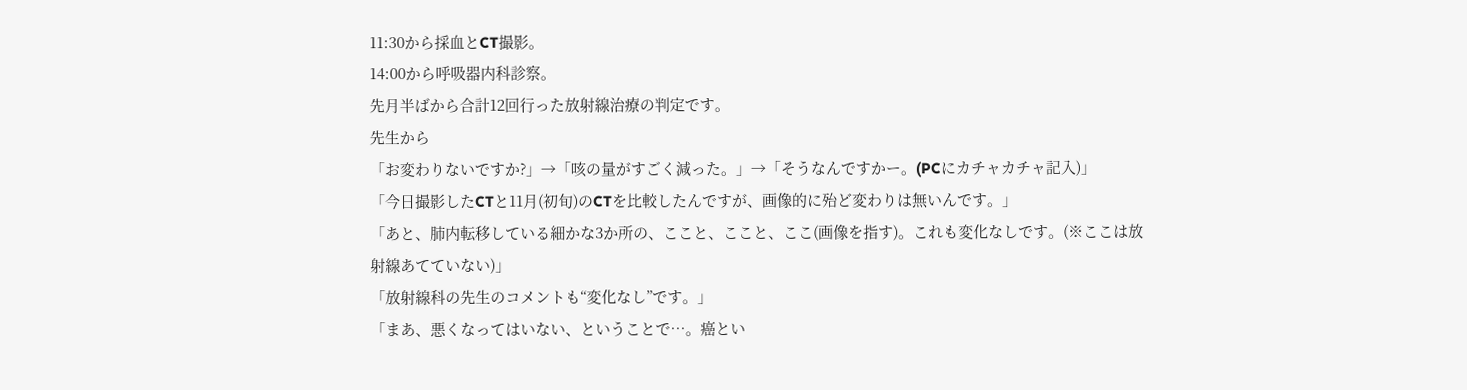11:30から採血とCT撮影。
14:00から呼吸器内科診察。
先月半ばから合計12回行った放射線治療の判定です。
先生から
「お変わりないですか?」→「咳の量がすごく減った。」→「そうなんですかー。(PCにカチャカチャ記入)」
「今日撮影したCTと11月(初旬)のCTを比較したんですが、画像的に殆ど変わりは無いんです。」
「あと、肺内転移している細かな3か所の、ここと、ここと、ここ(画像を指す)。これも変化なしです。(※ここは放射線あてていない)」
「放射線科の先生のコメントも“変化なし”です。」
「まあ、悪くなってはいない、ということで…。癌とい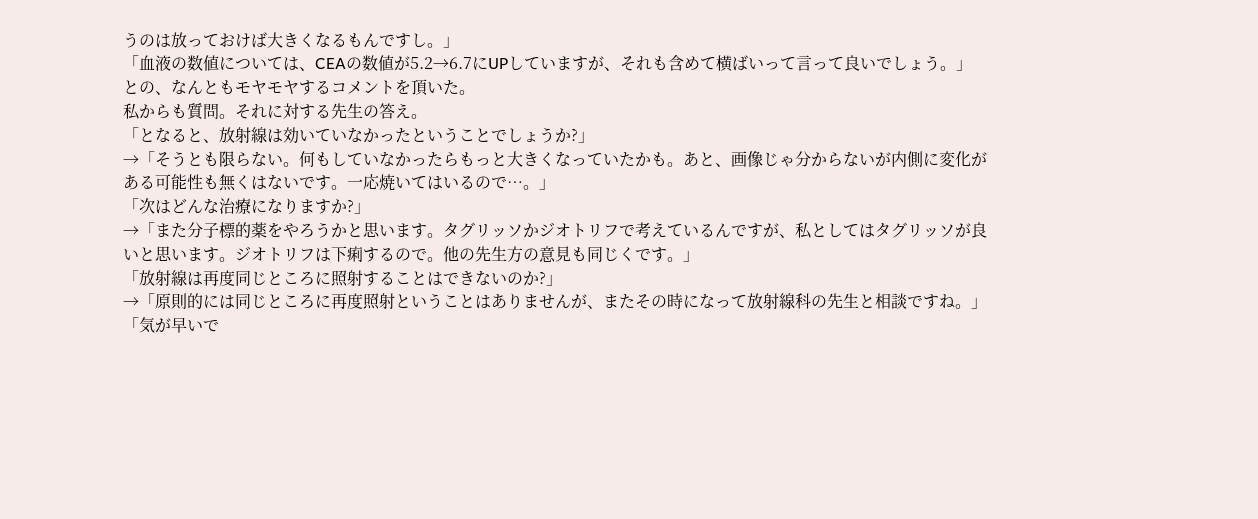うのは放っておけば大きくなるもんですし。」
「血液の数値については、CEAの数値が5.2→6.7にUPしていますが、それも含めて横ばいって言って良いでしょう。」
との、なんともモヤモヤするコメントを頂いた。
私からも質問。それに対する先生の答え。
「となると、放射線は効いていなかったということでしょうか?」
→「そうとも限らない。何もしていなかったらもっと大きくなっていたかも。あと、画像じゃ分からないが内側に変化がある可能性も無くはないです。一応焼いてはいるので…。」
「次はどんな治療になりますか?」
→「また分子標的薬をやろうかと思います。タグリッソかジオトリフで考えているんですが、私としてはタグリッソが良いと思います。ジオトリフは下痢するので。他の先生方の意見も同じくです。」
「放射線は再度同じところに照射することはできないのか?」
→「原則的には同じところに再度照射ということはありませんが、またその時になって放射線科の先生と相談ですね。」
「気が早いで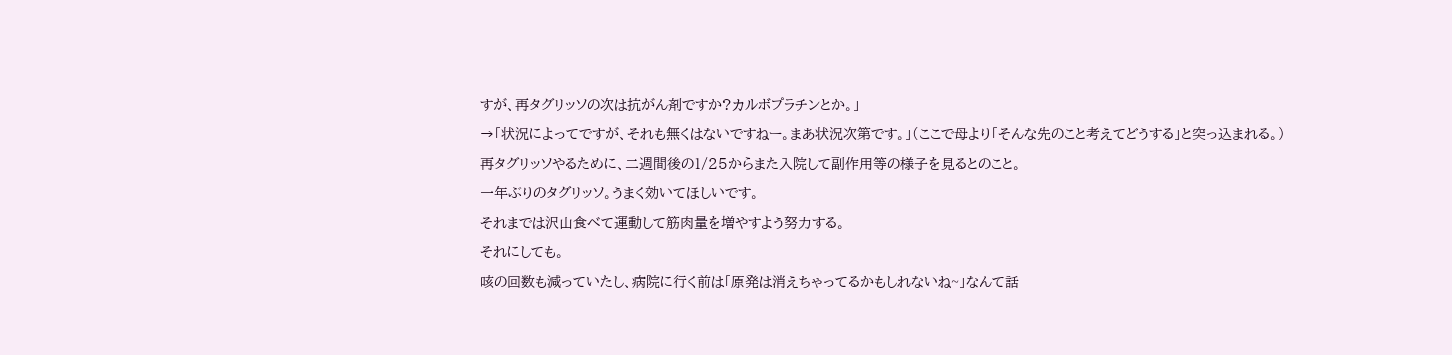すが、再タグリッソの次は抗がん剤ですか?カルボプラチンとか。」
→「状況によってですが、それも無くはないですねー。まあ状況次第です。」(ここで母より「そんな先のこと考えてどうする」と突っ込まれる。)
再タグリッソやるために、二週間後の1/25からまた入院して副作用等の様子を見るとのこと。
一年ぶりのタグリッソ。うまく効いてほしいです。
それまでは沢山食べて運動して筋肉量を増やすよう努力する。
それにしても。
咳の回数も減っていたし、病院に行く前は「原発は消えちゃってるかもしれないね~」なんて話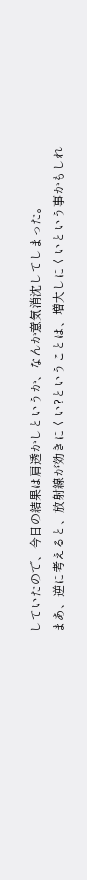していたので、今日の結果は肩透かしというか、なんか意気消沈してしまった。
まあ、逆に考えると、放射線が効きにくい?ということは、増大しにくいという事かもしれ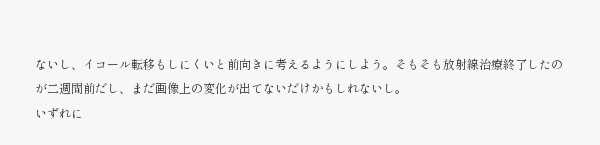ないし、イコール転移もしにくいと前向きに考えるようにしよう。そもそも放射線治療終了したのが二週間前だし、まだ画像上の変化が出てないだけかもしれないし。
いずれに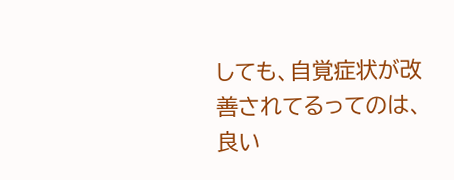しても、自覚症状が改善されてるってのは、良い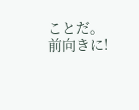ことだ。
前向きに!